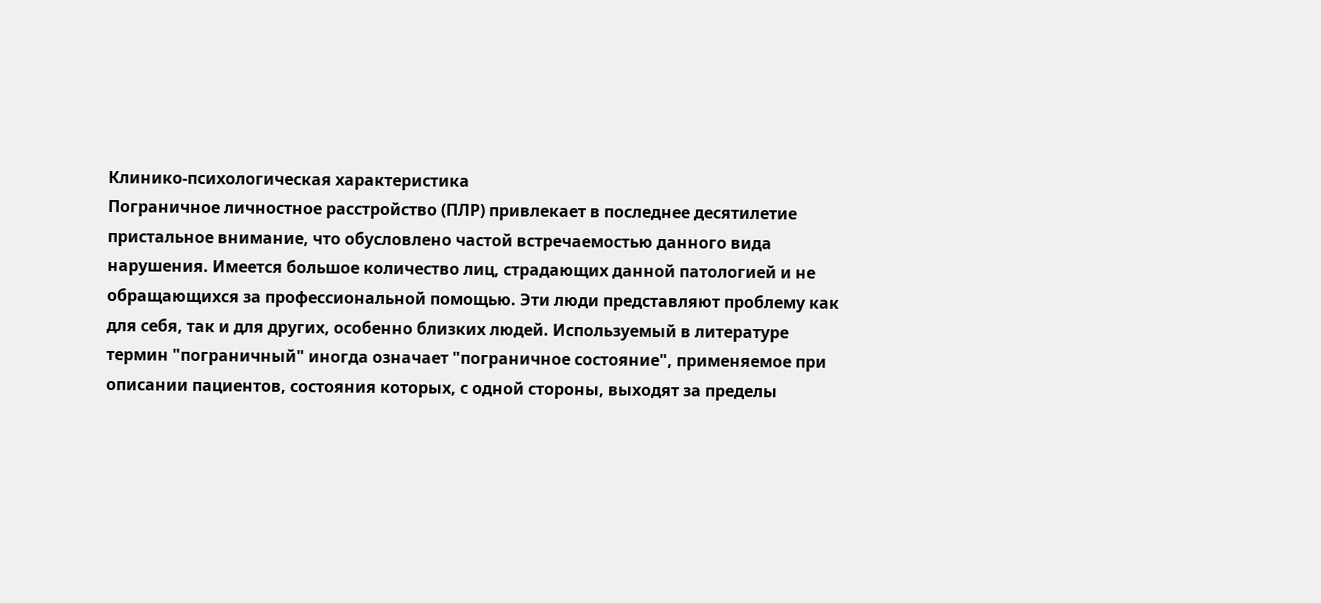Клинико-психологическая характеристика
Пограничное личностное расстройство (ПЛР) привлекает в последнее десятилетие пристальное внимание, что обусловлено частой встречаемостью данного вида нарушения. Имеется большое количество лиц, страдающих данной патологией и не обращающихся за профессиональной помощью. Эти люди представляют проблему как для себя, так и для других, особенно близких людей. Используемый в литературе термин "пограничный" иногда означает "пограничное состояние", применяемое при описании пациентов, состояния которых, с одной стороны, выходят за пределы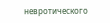невротического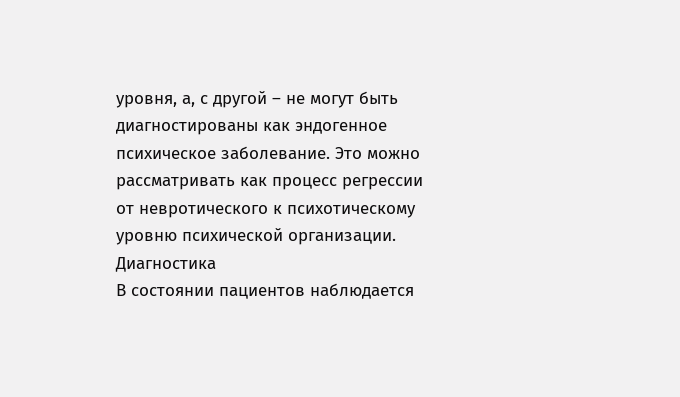уровня, а, с другой – не могут быть диагностированы как эндогенное психическое заболевание. Это можно рассматривать как процесс регрессии от невротического к психотическому уровню психической организации.
Диагностика
В состоянии пациентов наблюдается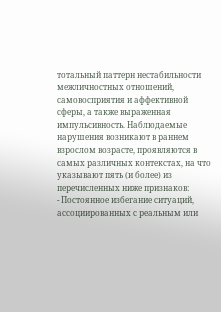тотальный паттерн нестабильности межличностных отношений, самовосприятия и аффективной сферы, а также выраженная импульсивность. Наблюдаемые нарушения возникают в раннем взрослом возрасте, проявляются в самых различных контекстах, на что указывают пять (и более) из перечисленных ниже признаков:
- Постоянное избегание ситуаций, ассоциированных с реальным или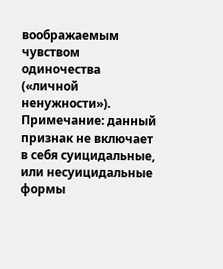воображаемым чувством одиночества («личной ненужности»). Примечание: данный признак не включает в себя суицидальные, или несуицидальные формы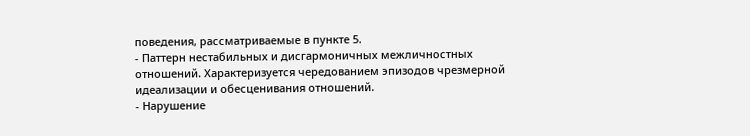поведения, рассматриваемые в пункте 5.
- Паттерн нестабильных и дисгармоничных межличностных отношений. Характеризуется чередованием эпизодов чрезмерной идеализации и обесценивания отношений.
- Нарушение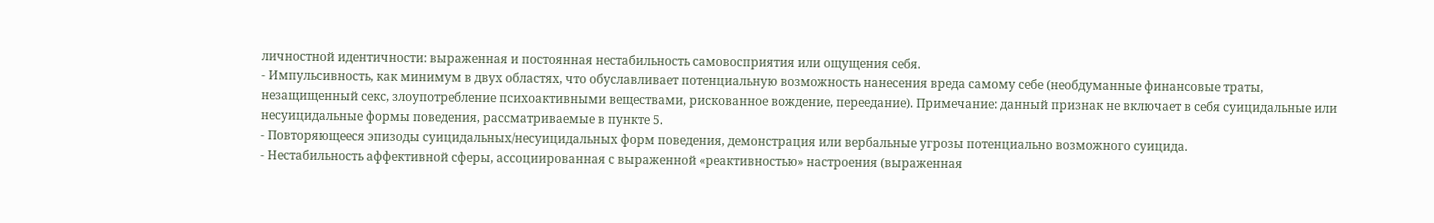личностной идентичности: выраженная и постоянная нестабильность самовосприятия или ощущения себя.
- Импульсивность, как минимум в двух областях, что обуславливает потенциальную возможность нанесения вреда самому себе (необдуманные финансовые траты, незащищенный секс, злоупотребление психоактивными веществами, рискованное вождение, переедание). Примечание: данный признак не включает в себя суицидальные или несуицидальные формы поведения, рассматриваемые в пункте 5.
- Повторяющееся эпизоды суицидальных/несуицидальных форм поведения, демонстрация или вербальные угрозы потенциально возможного суицида.
- Нестабильность аффективной сферы, ассоциированная с выраженной «реактивностью» настроения (выраженная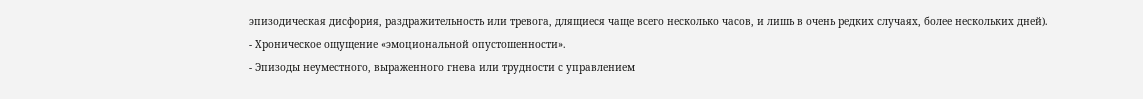эпизодическая дисфория, раздражительность или тревога, длящиеся чаще всего несколько часов, и лишь в очень редких случаях, более нескольких дней).
- Хроническое ощущение «эмоциональной опустошенности».
- Эпизоды неуместного, выраженного гнева или трудности с управлением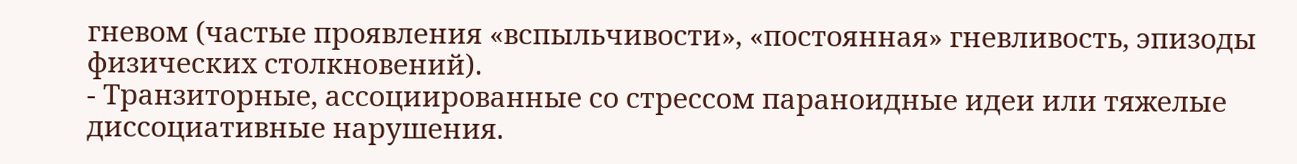гневом (частые проявления «вспыльчивости», «постоянная» гневливость, эпизоды физических столкновений).
- Транзиторные, ассоциированные со стрессом параноидные идеи или тяжелые диссоциативные нарушения.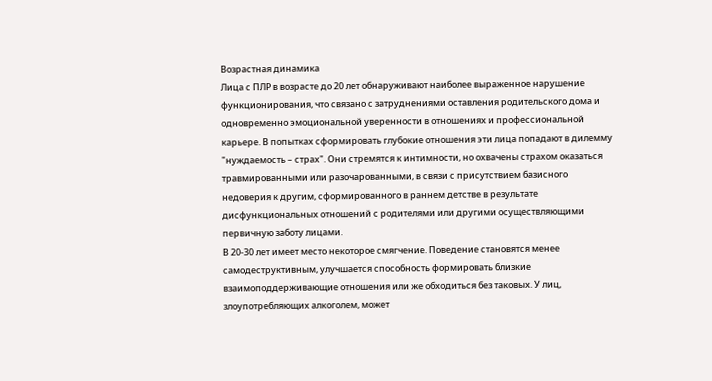Возрастная динамика
Лица с ПЛР в возрасте до 20 лет обнаруживают наиболее выраженное нарушение функционирования, что связано с затруднениями оставления родительского дома и одновременно эмоциональной уверенности в отношениях и профессиональной карьере. В попытках сформировать глубокие отношения эти лица попадают в дилемму "нуждаемость – страх". Они стремятся к интимности, но охвачены страхом оказаться травмированными или разочарованными, в связи с присутствием базисного недоверия к другим, сформированного в раннем детстве в результате дисфункциональных отношений с родителями или другими осуществляющими первичную заботу лицами.
В 20-30 лет имеет место некоторое смягчение. Поведение становятся менее самодеструктивным, улучшается способность формировать близкие взаимоподдерживающие отношения или же обходиться без таковых. У лиц, злоупотребляющих алкоголем, может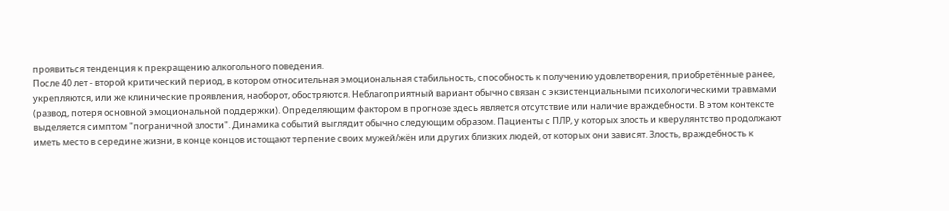проявиться тенденция к прекращению алкогольного поведения.
После 40 лет - второй критический период, в котором относительная эмоциональная стабильность, способность к получению удовлетворения, приобретённые ранее, укрепляются, или же клинические проявления, наоборот, обостряются. Неблагоприятный вариант обычно связан с экзистенциальными психологическими травмами (развод, потеря основной эмоциональной поддержки). Определяющим фактором в прогнозе здесь является отсутствие или наличие враждебности. В этом контексте выделяется симптом "пограничной злости". Динамика событий выглядит обычно следующим образом. Пациенты с ПЛР, у которых злость и кверулянтство продолжают иметь место в середине жизни, в конце концов истощают терпение своих мужей/жён или других близких людей, от которых они зависят. Злость, враждебность к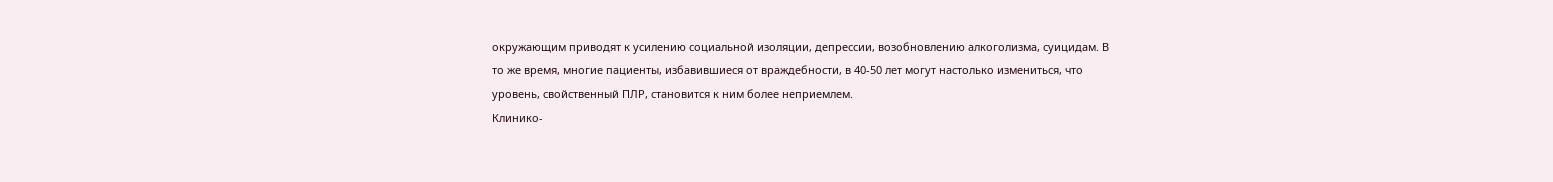окружающим приводят к усилению социальной изоляции, депрессии, возобновлению алкоголизма, суицидам. В то же время, многие пациенты, избавившиеся от враждебности, в 40-50 лет могут настолько измениться, что уровень, свойственный ПЛР, становится к ним более неприемлем.
Клинико-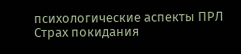психологические аспекты ПРЛ
Страх покидания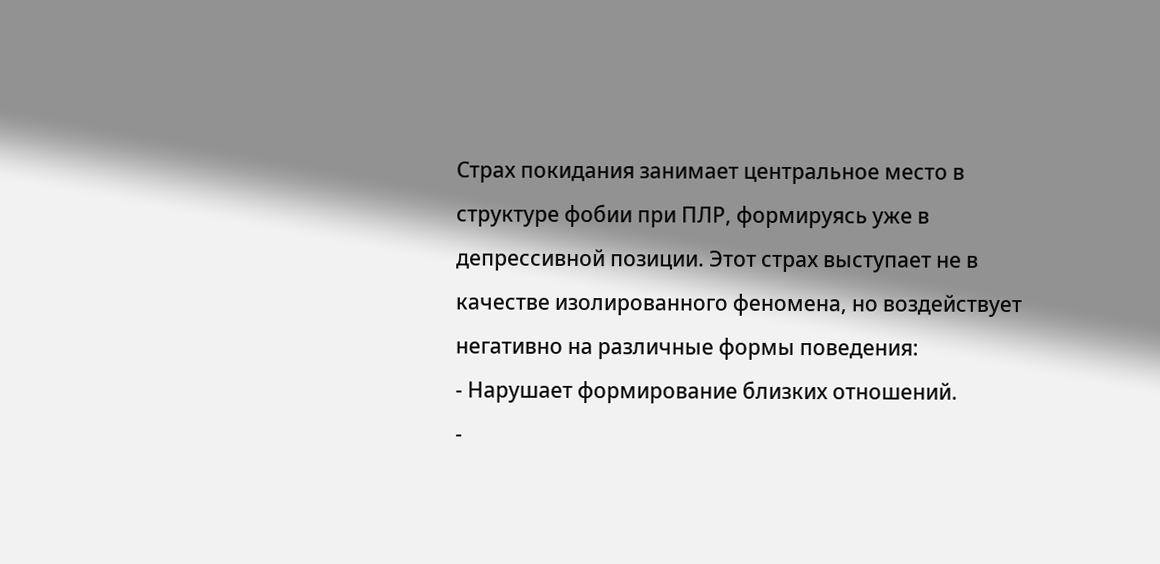Страх покидания занимает центральное место в структуре фобии при ПЛР, формируясь уже в депрессивной позиции. Этот страх выступает не в качестве изолированного феномена, но воздействует негативно на различные формы поведения:
- Нарушает формирование близких отношений.
-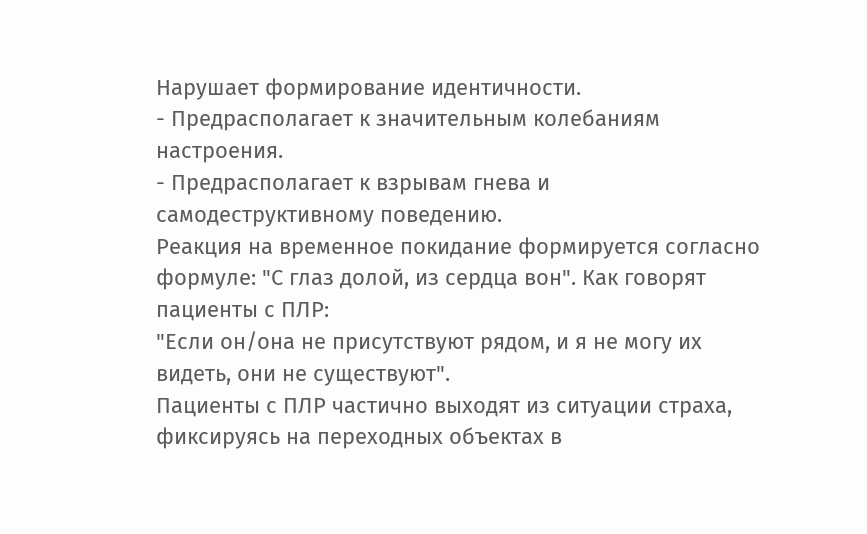Нарушает формирование идентичности.
- Предрасполагает к значительным колебаниям настроения.
- Предрасполагает к взрывам гнева и самодеструктивному поведению.
Реакция на временное покидание формируется согласно формуле: "С глаз долой, из сердца вон". Как говорят пациенты с ПЛР:
"Если он/она не присутствуют рядом, и я не могу их видеть, они не существуют".
Пациенты с ПЛР частично выходят из ситуации страха, фиксируясь на переходных объектах в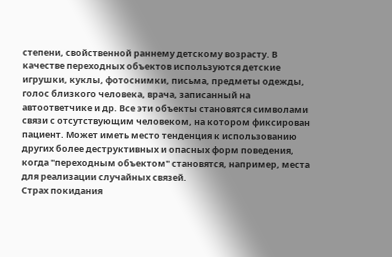степени, свойственной раннему детскому возрасту. В качестве переходных объектов используются детские игрушки, куклы, фотоснимки, письма, предметы одежды, голос близкого человека, врача, записанный на автоответчике и др. Все эти объекты становятся символами связи с отсутствующим человеком, на котором фиксирован пациент. Может иметь место тенденция к использованию других более деструктивных и опасных форм поведения, когда "переходным объектом" становятся, например, места для реализации случайных связей.
Страх покидания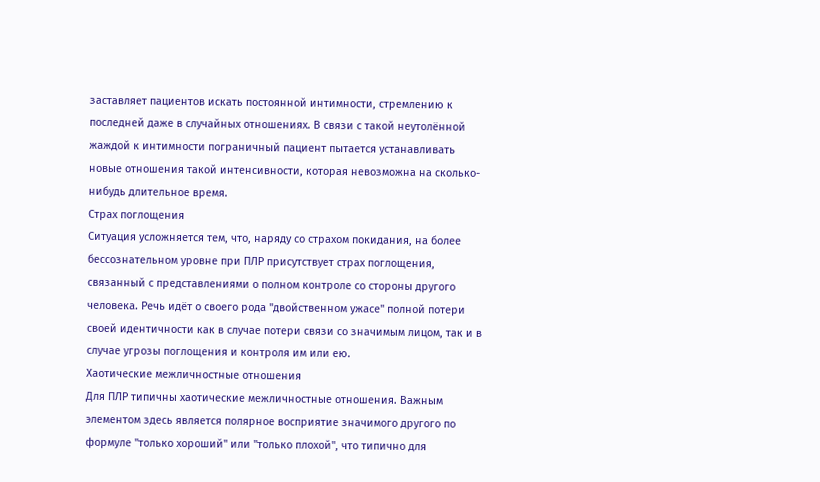заставляет пациентов искать постоянной интимности, стремлению к последней даже в случайных отношениях. В связи с такой неутолённой жаждой к интимности пограничный пациент пытается устанавливать новые отношения такой интенсивности, которая невозможна на сколько-нибудь длительное время.
Страх поглощения
Ситуация усложняется тем, что, наряду со страхом покидания, на более бессознательном уровне при ПЛР присутствует страх поглощения, связанный с представлениями о полном контроле со стороны другого человека. Речь идёт о своего рода "двойственном ужасе" полной потери своей идентичности как в случае потери связи со значимым лицом, так и в случае угрозы поглощения и контроля им или ею.
Хаотические межличностные отношения
Для ПЛР типичны хаотические межличностные отношения. Важным элементом здесь является полярное восприятие значимого другого по формуле "только хороший" или "только плохой", что типично для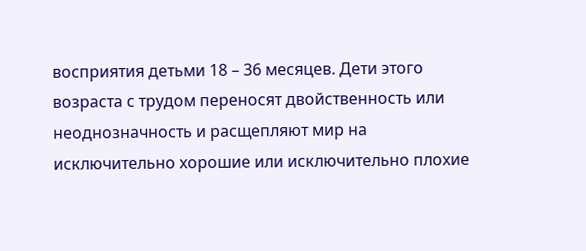восприятия детьми 18 – 36 месяцев. Дети этого возраста с трудом переносят двойственность или неоднозначность и расщепляют мир на исключительно хорошие или исключительно плохие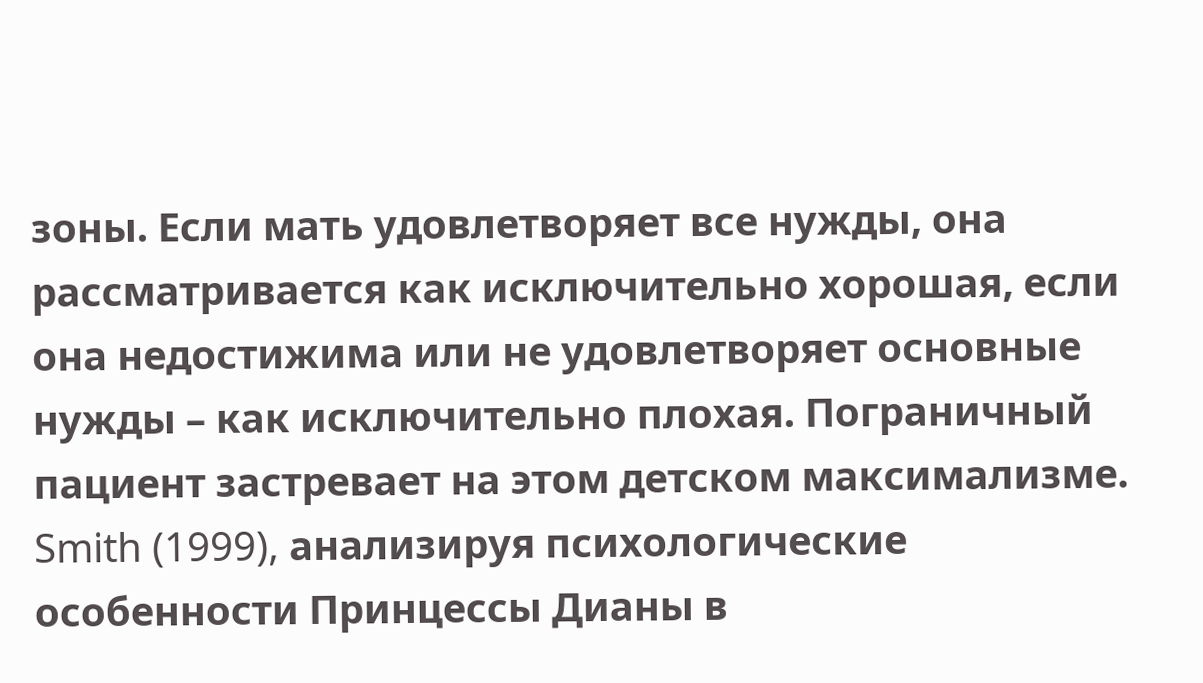зоны. Если мать удовлетворяет все нужды, она рассматривается как исключительно хорошая, если она недостижима или не удовлетворяет основные нужды – как исключительно плохая. Пограничный пациент застревает на этом детском максимализме.
Smith (1999), анализируя психологические особенности Принцессы Дианы в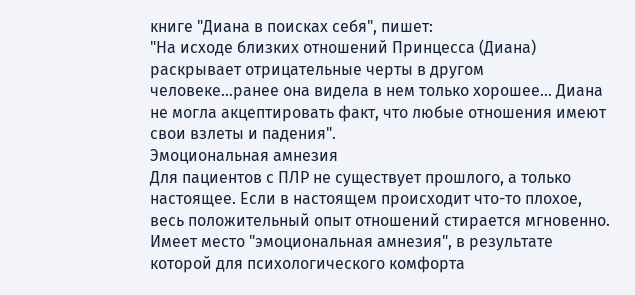книге "Диана в поисках себя", пишет:
"На исходе близких отношений Принцесса (Диана) раскрывает отрицательные черты в другом человеке…ранее она видела в нем только хорошее… Диана не могла акцептировать факт, что любые отношения имеют свои взлеты и падения".
Эмоциональная амнезия
Для пациентов с ПЛР не существует прошлого, а только настоящее. Если в настоящем происходит что-то плохое, весь положительный опыт отношений стирается мгновенно. Имеет место "эмоциональная амнезия", в результате которой для психологического комфорта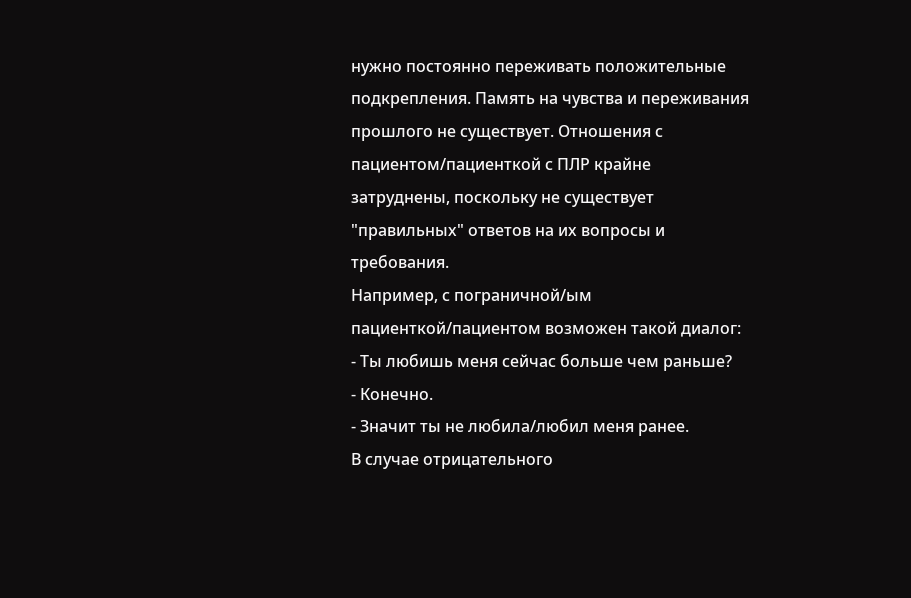нужно постоянно переживать положительные подкрепления. Память на чувства и переживания прошлого не существует. Отношения с пациентом/пациенткой с ПЛР крайне затруднены, поскольку не существует "правильных" ответов на их вопросы и требования.
Например, с пограничной/ым пациенткой/пациентом возможен такой диалог:
- Ты любишь меня сейчас больше чем раньше?
- Конечно.
- Значит ты не любила/любил меня ранее.
В случае отрицательного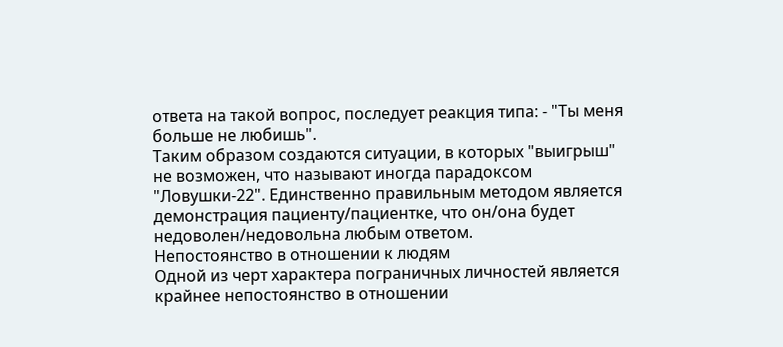ответа на такой вопрос, последует реакция типа: - "Ты меня больше не любишь".
Таким образом создаются ситуации, в которых "выигрыш" не возможен, что называют иногда парадоксом "Ловушки-22". Единственно правильным методом является демонстрация пациенту/пациентке, что он/она будет недоволен/недовольна любым ответом.
Непостоянство в отношении к людям
Одной из черт характера пограничных личностей является крайнее непостоянство в отношении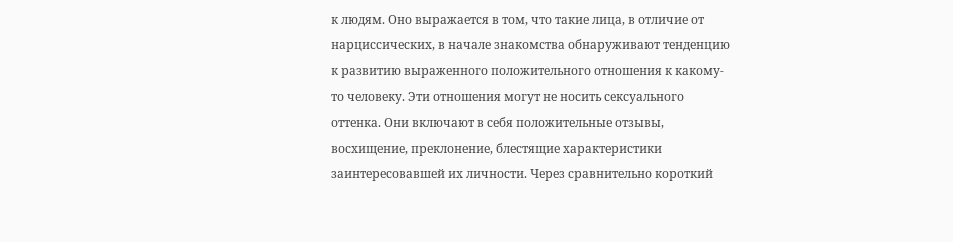к людям. Оно выражается в том, что такие лица, в отличие от нарциссических, в начале знакомства обнаруживают тенденцию к развитию выраженного положительного отношения к какому-то человеку. Эти отношения могут не носить сексуального оттенка. Они включают в себя положительные отзывы, восхищение, преклонение, блестящие характеристики заинтересовавшей их личности. Через сравнительно короткий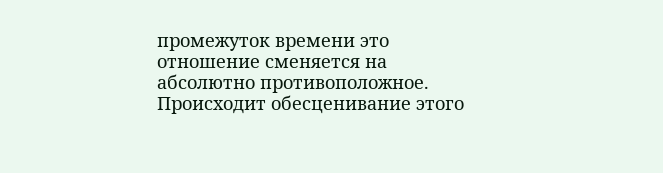промежуток времени это отношение сменяется на абсолютно противоположное. Происходит обесценивание этого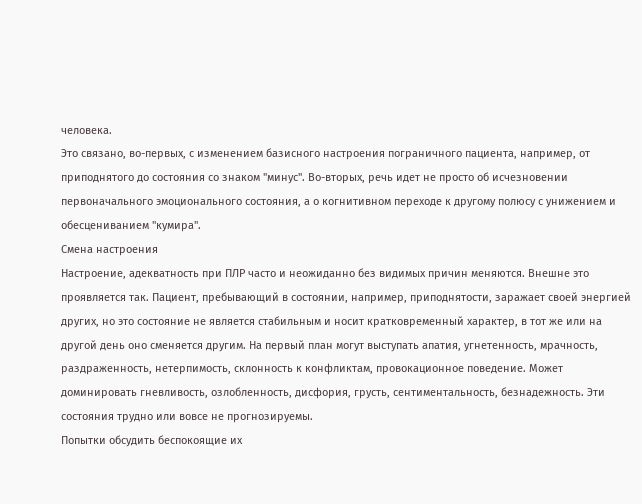человека.
Это связано, во-первых, с изменением базисного настроения пограничного пациента, например, от приподнятого до состояния со знаком "минус". Во-вторых, речь идет не просто об исчезновении первоначального эмоционального состояния, а о когнитивном переходе к другому полюсу с унижением и обесцениванием "кумира".
Смена настроения
Настроение, адекватность при ПЛР часто и неожиданно без видимых причин меняются. Внешне это проявляется так. Пациент, пребывающий в состоянии, например, приподнятости, заражает своей энергией других, но это состояние не является стабильным и носит кратковременный характер, в тот же или на другой день оно сменяется другим. На первый план могут выступать апатия, угнетенность, мрачность, раздраженность, нетерпимость, склонность к конфликтам, провокационное поведение. Может доминировать гневливость, озлобленность, дисфория, грусть, сентиментальность, безнадежность. Эти состояния трудно или вовсе не прогнозируемы.
Попытки обсудить беспокоящие их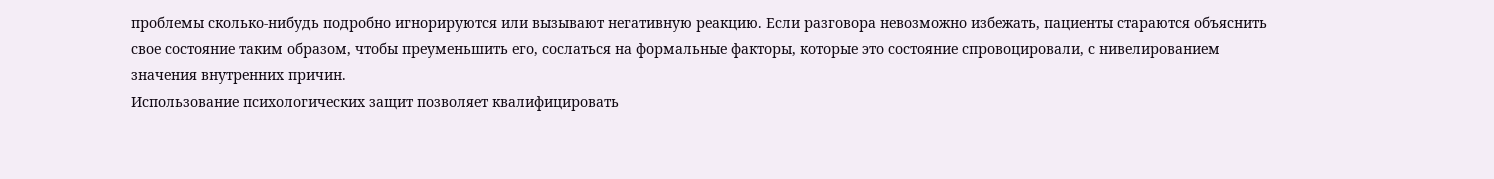проблемы сколько-нибудь подробно игнорируются или вызывают негативную реакцию. Если разговора невозможно избежать, пациенты стараются объяснить свое состояние таким образом, чтобы преуменьшить его, сослаться на формальные факторы, которые это состояние спровоцировали, с нивелированием значения внутренних причин.
Использование психологических защит позволяет квалифицировать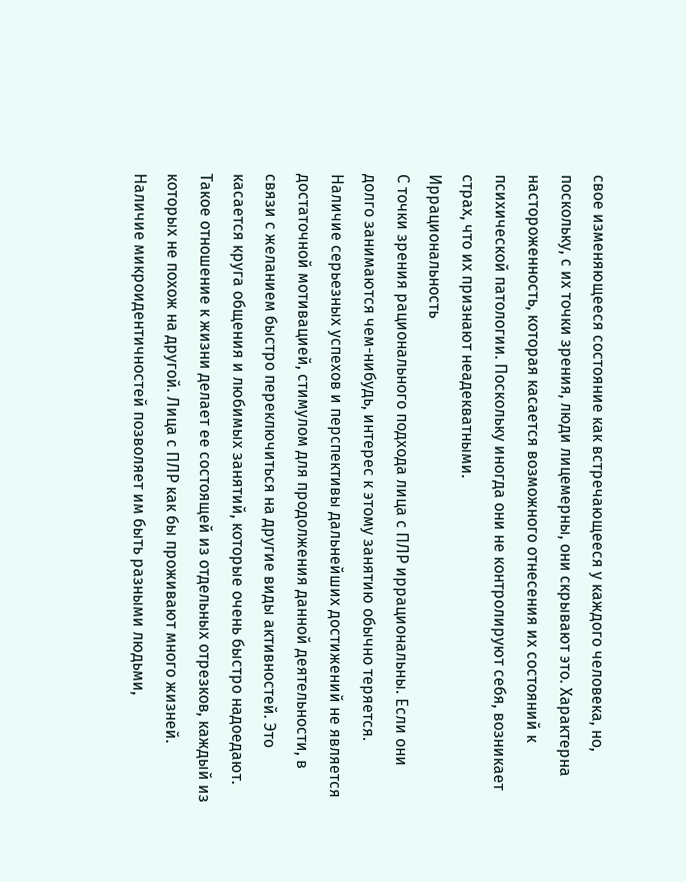свое изменяющееся состояние как встречающееся у каждого человека, но, поскольку, с их точки зрения, люди лицемерны, они скрывают это. Характерна настороженность, которая касается возможного отнесения их состояний к психической патологии. Поскольку иногда они не контролируют себя, возникает страх, что их признают неадекватными.
Иррациональность
С точки зрения рационального подхода лица с ПЛР иррациональны. Если они долго занимаются чем-нибудь, интерес к этому занятию обычно теряется. Наличие серьезных успехов и перспективы дальнейших достижений не является достаточной мотивацией, стимулом для продолжения данной деятельности, в связи с желанием быстро переключиться на другие виды активностей. Это касается круга общения и любимых занятий, которые очень быстро надоедают.
Такое отношение к жизни делает ее состоящей из отдельных отрезков, каждый из которых не похож на другой. Лица с ПЛР как бы проживают много жизней. Наличие микроидентичностей позволяет им быть разными людьми,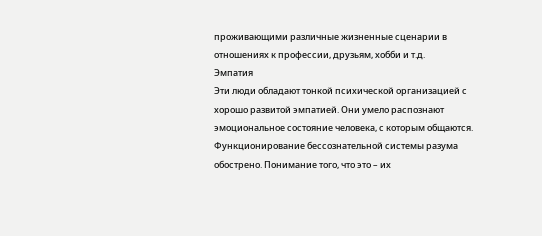проживающими различные жизненные сценарии в отношениях к профессии, друзьям, хобби и т.д.
Эмпатия
Эти люди обладают тонкой психической организацией с хорошо развитой эмпатией. Они умело распознают эмоциональное состояние человека, с которым общаются. Функционирование бессознательной системы разума обострено. Понимание того, что это – их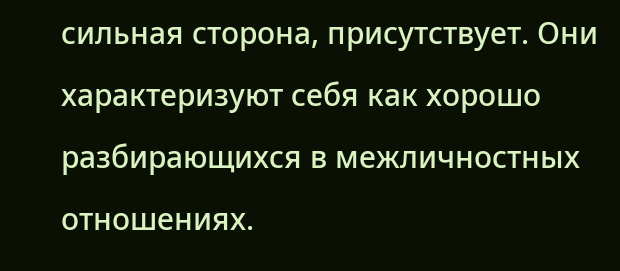сильная сторона, присутствует. Они характеризуют себя как хорошо разбирающихся в межличностных отношениях.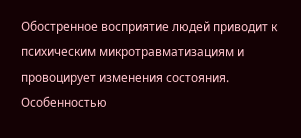Обостренное восприятие людей приводит к психическим микротравматизациям и провоцирует изменения состояния.
Особенностью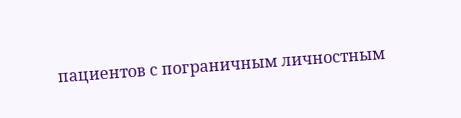пациентов с пограничным личностным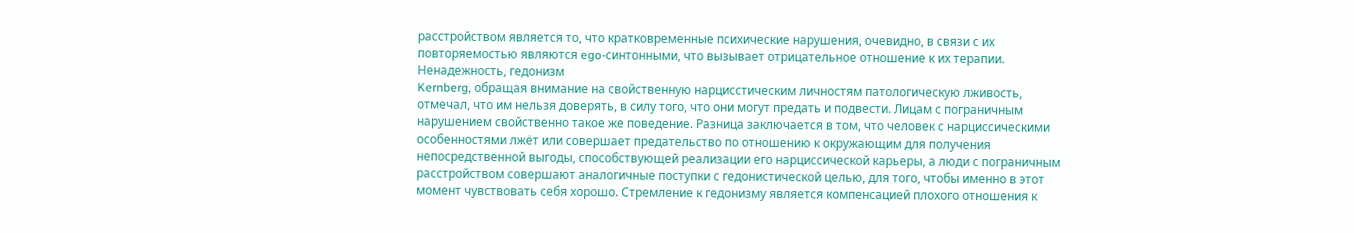расстройством является то, что кратковременные психические нарушения, очевидно, в связи с их повторяемостью являются ego-синтонными, что вызывает отрицательное отношение к их терапии.
Ненадежность, гедонизм
Kernberg, обращая внимание на свойственную нарцисстическим личностям патологическую лживость, отмечал, что им нельзя доверять, в силу того, что они могут предать и подвести. Лицам с пограничным нарушением свойственно такое же поведение. Разница заключается в том, что человек с нарциссическими особенностями лжёт или совершает предательство по отношению к окружающим для получения непосредственной выгоды, способствующей реализации его нарциссической карьеры, а люди с пограничным расстройством совершают аналогичные поступки с гедонистической целью, для того, чтобы именно в этот момент чувствовать себя хорошо. Стремление к гедонизму является компенсацией плохого отношения к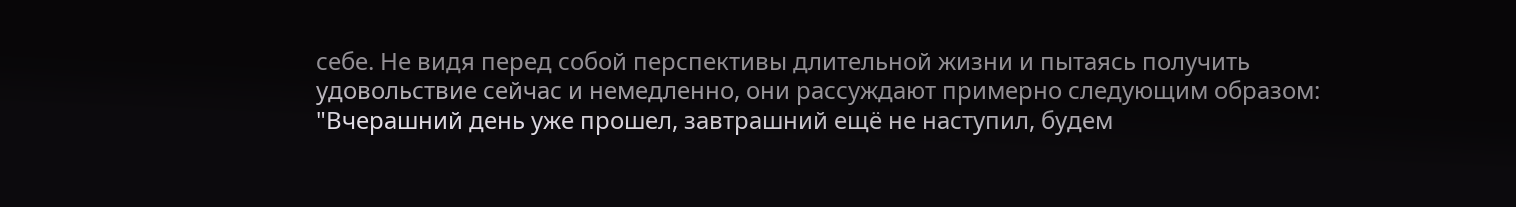себе. Не видя перед собой перспективы длительной жизни и пытаясь получить удовольствие сейчас и немедленно, они рассуждают примерно следующим образом: "Вчерашний день уже прошел, завтрашний ещё не наступил, будем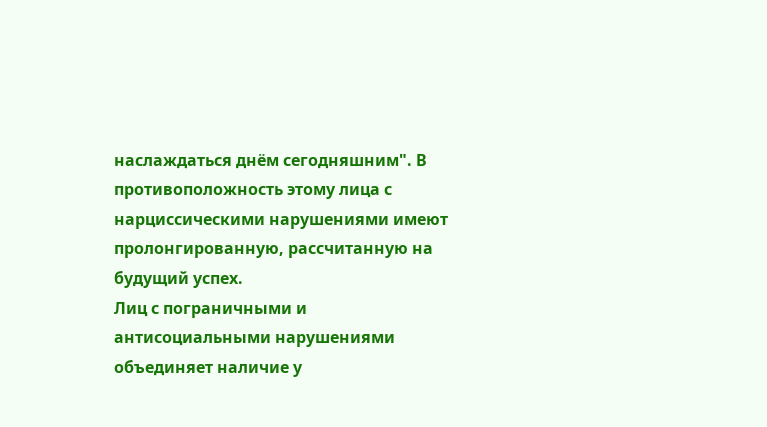наслаждаться днём сегодняшним". В противоположность этому лица с нарциссическими нарушениями имеют пролонгированную, рассчитанную на будущий успех.
Лиц с пограничными и антисоциальными нарушениями объединяет наличие у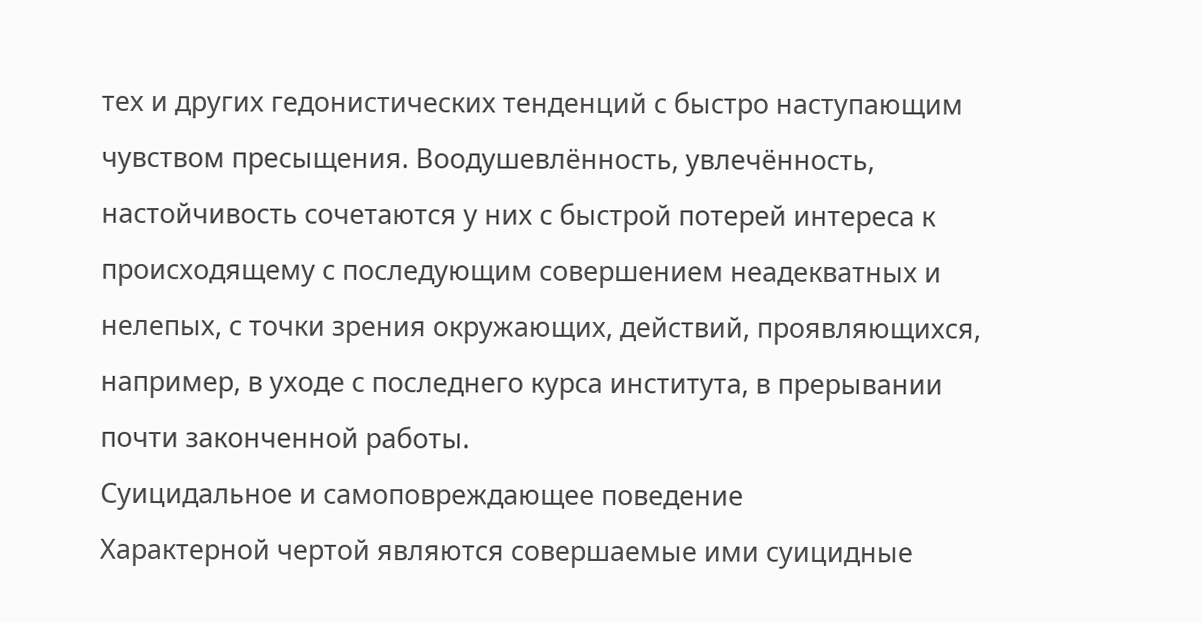тех и других гедонистических тенденций с быстро наступающим чувством пресыщения. Воодушевлённость, увлечённость, настойчивость сочетаются у них с быстрой потерей интереса к происходящему с последующим совершением неадекватных и нелепых, с точки зрения окружающих, действий, проявляющихся, например, в уходе с последнего курса института, в прерывании почти законченной работы.
Суицидальное и самоповреждающее поведение
Характерной чертой являются совершаемые ими суицидные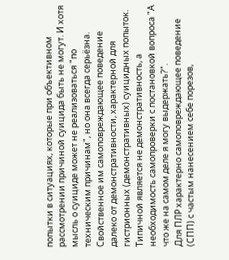попытки в ситуациях, которые при объективном рассмотрении причиной суицида быть не могут. И хотя мысль о суициде может не реализоваться "по техническим причинам", но она всегда серьёзна. Свойственное им самоповреждающее поведение далеко от демонстративности, характерной для гистрионных (демонстративных) суицидных попыток. Типичной является не демонстративность, а необходимость самопроверки с постановкой вопроса "А что же на самом деле я могу выдержать?".
Для ПЛР характерно самоповреждающее поведение (СПП) с частым нанесением себе порезов,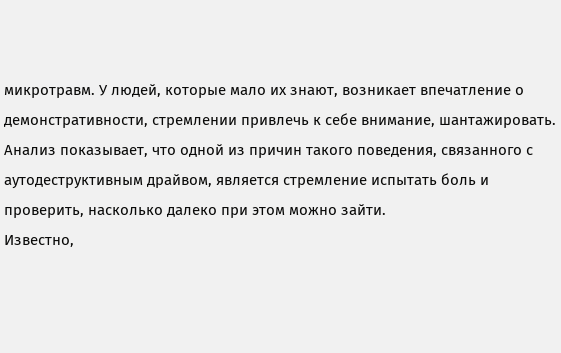микротравм. У людей, которые мало их знают, возникает впечатление о демонстративности, стремлении привлечь к себе внимание, шантажировать. Анализ показывает, что одной из причин такого поведения, связанного с аутодеструктивным драйвом, является стремление испытать боль и проверить, насколько далеко при этом можно зайти.
Известно,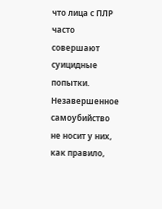что лица с ПЛР часто совершают суицидные попытки. Незавершенное самоубийство не носит у них, как правило,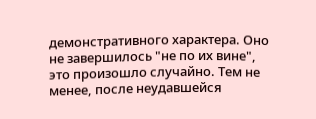демонстративного характера. Оно не завершилось "не по их вине", это произошло случайно. Тем не менее, после неудавшейся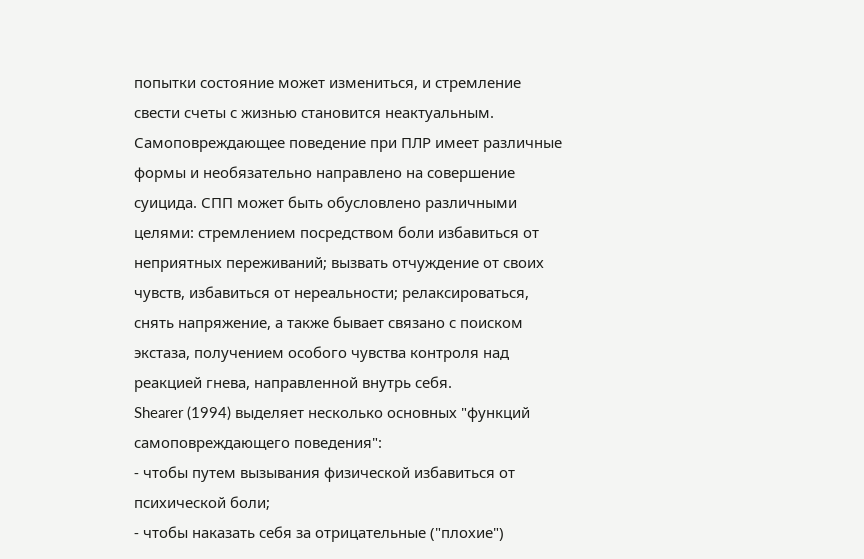попытки состояние может измениться, и стремление свести счеты с жизнью становится неактуальным.
Самоповреждающее поведение при ПЛР имеет различные формы и необязательно направлено на совершение суицида. СПП может быть обусловлено различными целями: стремлением посредством боли избавиться от неприятных переживаний; вызвать отчуждение от своих чувств, избавиться от нереальности; релаксироваться, снять напряжение, а также бывает связано с поиском экстаза, получением особого чувства контроля над реакцией гнева, направленной внутрь себя.
Shearer (1994) выделяет несколько основных "функций самоповреждающего поведения":
- чтобы путем вызывания физической избавиться от психической боли;
- чтобы наказать себя за отрицательные ("плохие")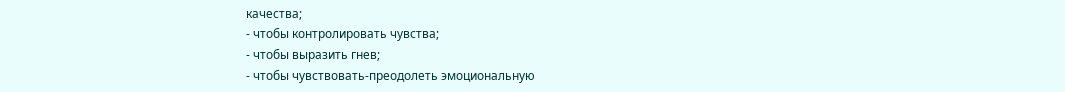качества;
- чтобы контролировать чувства;
- чтобы выразить гнев;
- чтобы чувствовать-преодолеть эмоциональную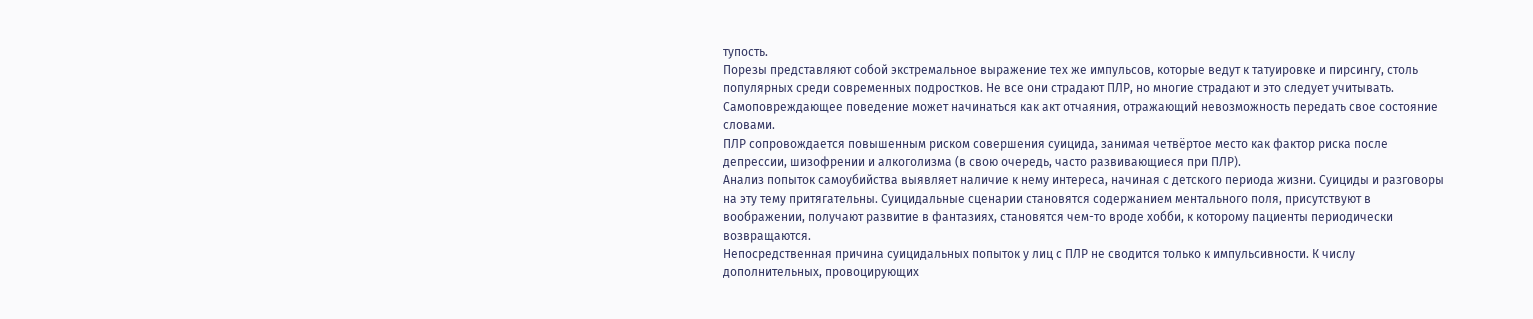тупость.
Порезы представляют собой экстремальное выражение тех же импульсов, которые ведут к татуировке и пирсингу, столь популярных среди современных подростков. Не все они страдают ПЛР, но многие страдают и это следует учитывать. Самоповреждающее поведение может начинаться как акт отчаяния, отражающий невозможность передать свое состояние словами.
ПЛР сопровождается повышенным риском совершения суицида, занимая четвёртое место как фактор риска после депрессии, шизофрении и алкоголизма (в свою очередь, часто развивающиеся при ПЛР).
Анализ попыток самоубийства выявляет наличие к нему интереса, начиная с детского периода жизни. Суициды и разговоры на эту тему притягательны. Суицидальные сценарии становятся содержанием ментального поля, присутствуют в воображении, получают развитие в фантазиях, становятся чем-то вроде хобби, к которому пациенты периодически возвращаются.
Непосредственная причина суицидальных попыток у лиц с ПЛР не сводится только к импульсивности. К числу дополнительных, провоцирующих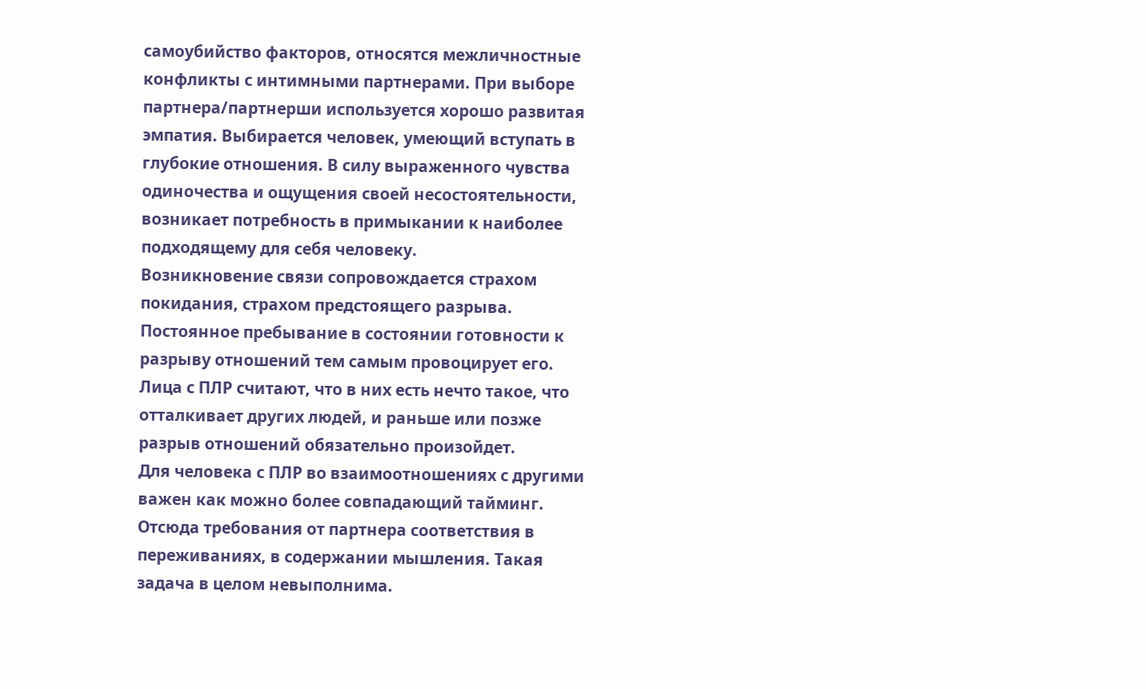самоубийство факторов, относятся межличностные конфликты с интимными партнерами. При выборе партнера/партнерши используется хорошо развитая эмпатия. Выбирается человек, умеющий вступать в глубокие отношения. В силу выраженного чувства одиночества и ощущения своей несостоятельности, возникает потребность в примыкании к наиболее подходящему для себя человеку.
Возникновение связи сопровождается страхом покидания, страхом предстоящего разрыва. Постоянное пребывание в состоянии готовности к разрыву отношений тем самым провоцирует его. Лица с ПЛР считают, что в них есть нечто такое, что отталкивает других людей, и раньше или позже разрыв отношений обязательно произойдет.
Для человека с ПЛР во взаимоотношениях с другими важен как можно более совпадающий тайминг. Отсюда требования от партнера соответствия в переживаниях, в содержании мышления. Такая задача в целом невыполнима.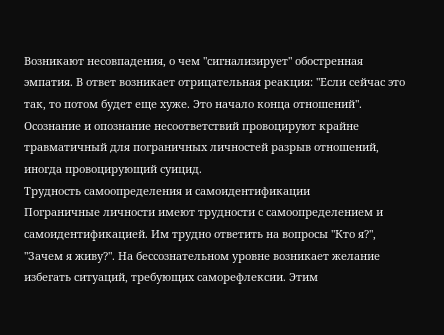Возникают несовпадения, о чем "сигнализирует" обостренная эмпатия. В ответ возникает отрицательная реакция: "Если сейчас это так, то потом будет еще хуже. Это начало конца отношений". Осознание и опознание несоответствий провоцируют крайне травматичный для пограничных личностей разрыв отношений, иногда провоцирующий суицид.
Трудность самоопределения и самоидентификации
Пограничные личности имеют трудности с самоопределением и самоидентификацией. Им трудно ответить на вопросы "Кто я?", "Зачем я живу?". На бессознательном уровне возникает желание избегать ситуаций, требующих саморефлексии. Этим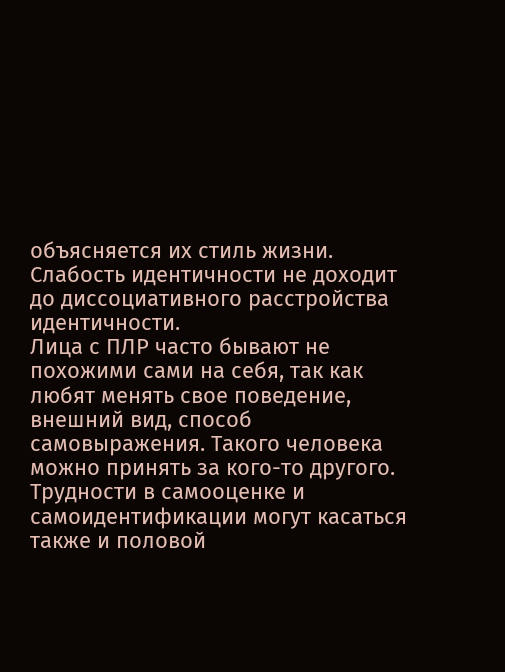объясняется их стиль жизни. Слабость идентичности не доходит до диссоциативного расстройства идентичности.
Лица с ПЛР часто бывают не похожими сами на себя, так как любят менять свое поведение, внешний вид, способ самовыражения. Такого человека можно принять за кого-то другого.
Трудности в самооценке и самоидентификации могут касаться также и половой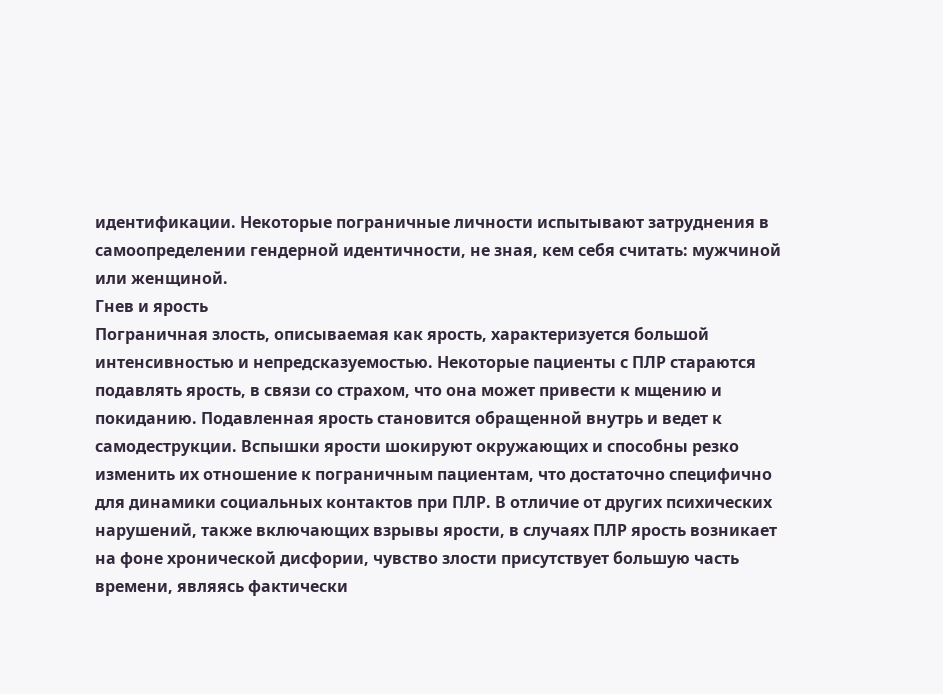идентификации. Некоторые пограничные личности испытывают затруднения в самоопределении гендерной идентичности, не зная, кем себя считать: мужчиной или женщиной.
Гнев и ярость
Пограничная злость, описываемая как ярость, характеризуется большой интенсивностью и непредсказуемостью. Некоторые пациенты с ПЛР стараются подавлять ярость, в связи со страхом, что она может привести к мщению и покиданию. Подавленная ярость становится обращенной внутрь и ведет к самодеструкции. Вспышки ярости шокируют окружающих и способны резко изменить их отношение к пограничным пациентам, что достаточно специфично для динамики социальных контактов при ПЛР. В отличие от других психических нарушений, также включающих взрывы ярости, в случаях ПЛР ярость возникает на фоне хронической дисфории, чувство злости присутствует большую часть времени, являясь фактически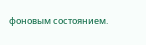фоновым состоянием.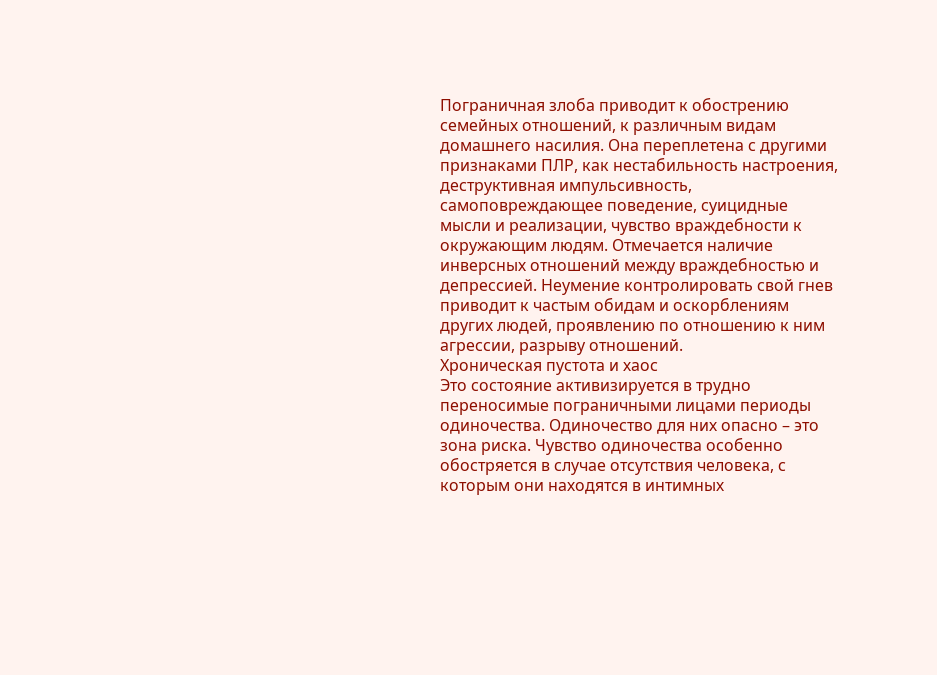Пограничная злоба приводит к обострению семейных отношений, к различным видам домашнего насилия. Она переплетена с другими признаками ПЛР, как нестабильность настроения, деструктивная импульсивность, самоповреждающее поведение, суицидные мысли и реализации, чувство враждебности к окружающим людям. Отмечается наличие инверсных отношений между враждебностью и депрессией. Неумение контролировать свой гнев приводит к частым обидам и оскорблениям других людей, проявлению по отношению к ним агрессии, разрыву отношений.
Хроническая пустота и хаос
Это состояние активизируется в трудно переносимые пограничными лицами периоды одиночества. Одиночество для них опасно – это зона риска. Чувство одиночества особенно обостряется в случае отсутствия человека, с которым они находятся в интимных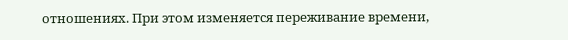отношениях. При этом изменяется переживание времени,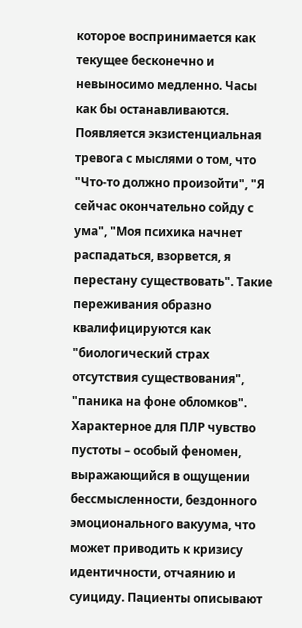которое воспринимается как текущее бесконечно и невыносимо медленно. Часы как бы останавливаются. Появляется экзистенциальная тревога с мыслями о том, что "Что-то должно произойти", "Я сейчас окончательно сойду с ума", "Моя психика начнет распадаться, взорвется, я перестану существовать". Такие переживания образно квалифицируются как "биологический страх отсутствия существования", "паника на фоне обломков".
Характерное для ПЛР чувство пустоты – особый феномен, выражающийся в ощущении бессмысленности, бездонного эмоционального вакуума, что может приводить к кризису идентичности, отчаянию и суициду. Пациенты описывают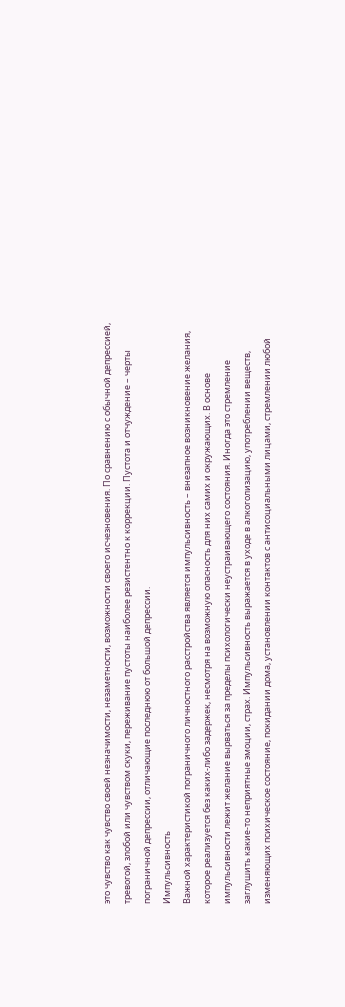это чувство как чувство своей незначимости, незаметности, возможности своего исчезновения. По сравнению с обычной депрессией, тревогой, злобой или чувством скуки, переживание пустоты наиболее резистентно к коррекции. Пустота и отчуждение – черты пограничной депрессии, отличающие последнюю от большой депрессии.
Импульсивность
Важной характеристикой пограничного личностного расстройства является импульсивность – внезапное возникновение желания, которое реализуется без каких-либо задержек, несмотря на возможную опасность для них самих и окружающих. В основе импульсивности лежит желание вырваться за пределы психологически неустраивающего состояния. Иногда это стремление заглушить какие-то неприятные эмоции, страх. Импульсивность выражается в уходе в алкоголизацию, употреблении веществ, изменяющих психическое состояние, покидании дома, установлении контактов с антисоциальными лицами, стремлении любой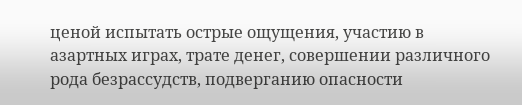ценой испытать острые ощущения, участию в азартных играх, трате денег, совершении различного рода безрассудств, подверганию опасности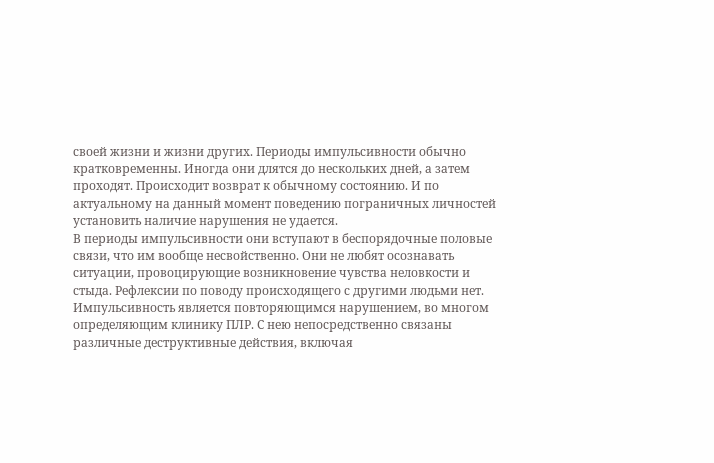своей жизни и жизни других. Периоды импульсивности обычно кратковременны. Иногда они длятся до нескольких дней, а затем проходят. Происходит возврат к обычному состоянию. И по актуальному на данный момент поведению пограничных личностей установить наличие нарушения не удается.
В периоды импульсивности они вступают в беспорядочные половые связи, что им вообще несвойственно. Они не любят осознавать ситуации, провоцирующие возникновение чувства неловкости и стыда. Рефлексии по поводу происходящего с другими людьми нет. Импульсивность является повторяющимся нарушением, во многом определяющим клинику ПЛР. С нею непосредственно связаны различные деструктивные действия, включая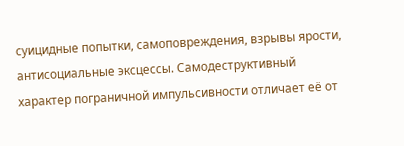суицидные попытки, самоповреждения, взрывы ярости, антисоциальные эксцессы. Самодеструктивный характер пограничной импульсивности отличает её от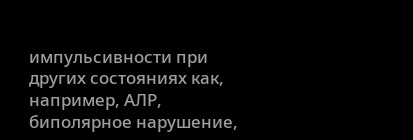импульсивности при других состояниях как, например, АЛР, биполярное нарушение,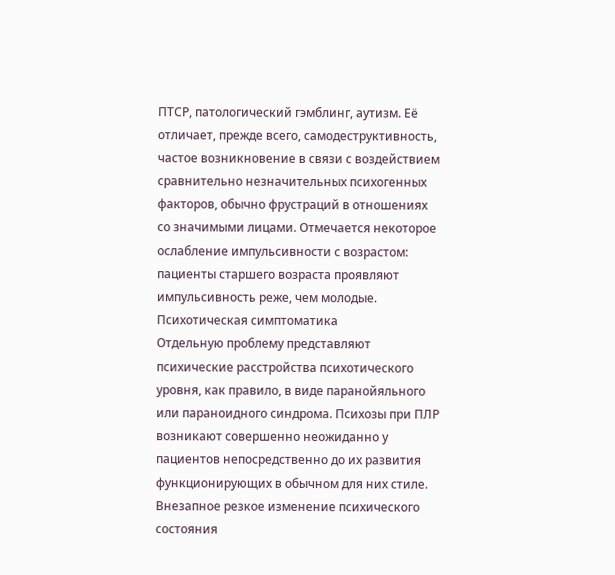ПТСР, патологический гэмблинг, аутизм. Её отличает, прежде всего, самодеструктивность, частое возникновение в связи с воздействием сравнительно незначительных психогенных факторов, обычно фрустраций в отношениях со значимыми лицами. Отмечается некоторое ослабление импульсивности с возрастом: пациенты старшего возраста проявляют импульсивность реже, чем молодые.
Психотическая симптоматика
Отдельную проблему представляют психические расстройства психотического уровня, как правило, в виде паранойяльного или параноидного синдрома. Психозы при ПЛР возникают совершенно неожиданно у пациентов непосредственно до их развития функционирующих в обычном для них стиле. Внезапное резкое изменение психического состояния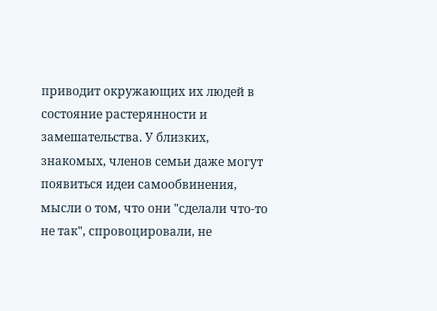приводит окружающих их людей в состояние растерянности и замешательства. У близких, знакомых, членов семьи даже могут появиться идеи самообвинения, мысли о том, что они "сделали что-то не так", спровоцировали, не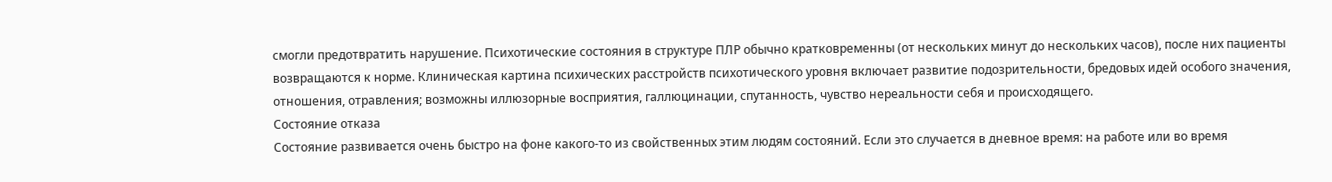смогли предотвратить нарушение. Психотические состояния в структуре ПЛР обычно кратковременны (от нескольких минут до нескольких часов), после них пациенты возвращаются к норме. Клиническая картина психических расстройств психотического уровня включает развитие подозрительности, бредовых идей особого значения, отношения, отравления; возможны иллюзорные восприятия, галлюцинации, спутанность, чувство нереальности себя и происходящего.
Состояние отказа
Состояние развивается очень быстро на фоне какого-то из свойственных этим людям состояний. Если это случается в дневное время: на работе или во время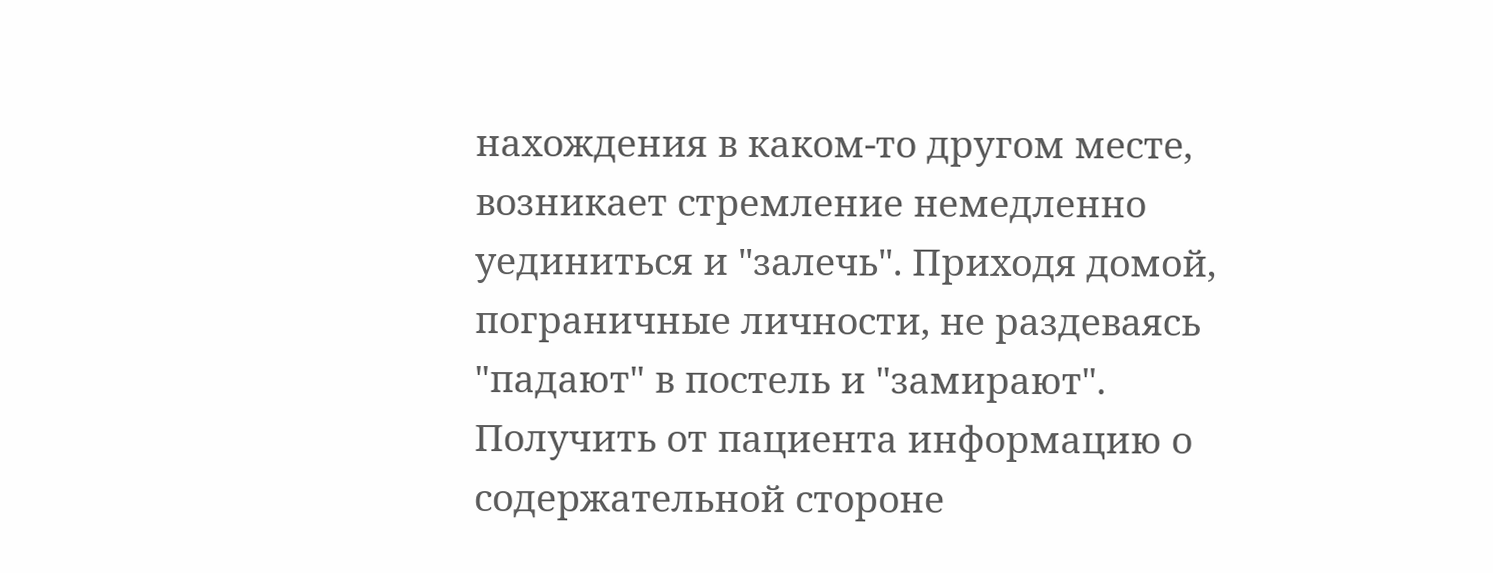нахождения в каком-то другом месте, возникает стремление немедленно уединиться и "залечь". Приходя домой, пограничные личности, не раздеваясь "падают" в постель и "замирают". Получить от пациента информацию о содержательной стороне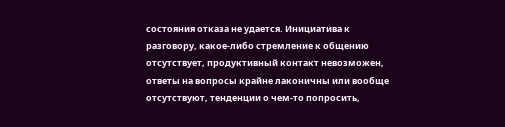состояния отказа не удается. Инициатива к разговору, какое-либо стремление к общению отсутствует, продуктивный контакт невозможен, ответы на вопросы крайне лаконичны или вообще отсутствуют, тенденции о чем-то попросить,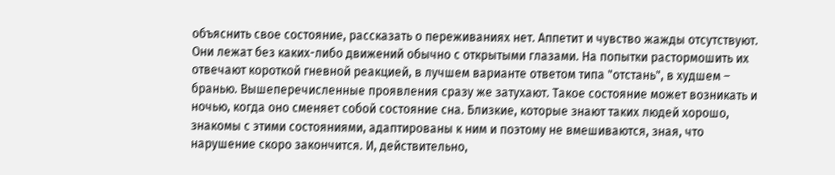объяснить свое состояние, рассказать о переживаниях нет. Аппетит и чувство жажды отсутствуют. Они лежат без каких-либо движений обычно с открытыми глазами. На попытки растормошить их отвечают короткой гневной реакцией, в лучшем варианте ответом типа "отстань", в худшем – бранью. Вышеперечисленные проявления сразу же затухают. Такое состояние может возникать и ночью, когда оно сменяет собой состояние сна. Близкие, которые знают таких людей хорошо, знакомы с этими состояниями, адаптированы к ним и поэтому не вмешиваются, зная, что нарушение скоро закончится. И, действительно,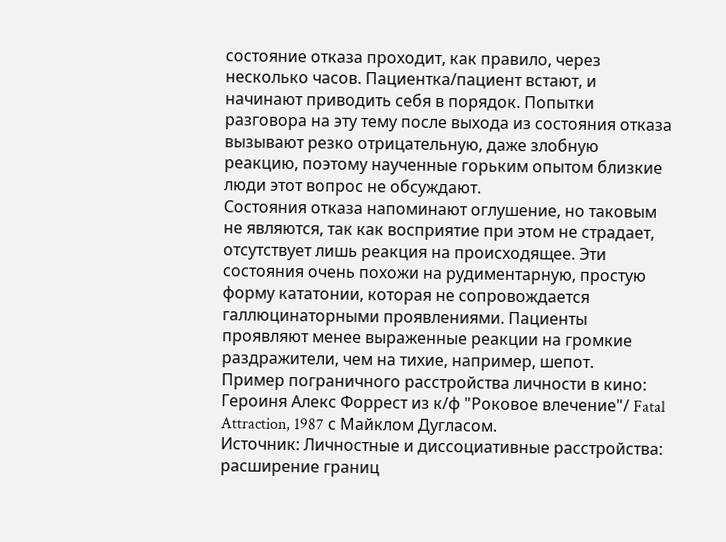состояние отказа проходит, как правило, через несколько часов. Пациентка/пациент встают, и начинают приводить себя в порядок. Попытки разговора на эту тему после выхода из состояния отказа вызывают резко отрицательную, даже злобную реакцию, поэтому наученные горьким опытом близкие люди этот вопрос не обсуждают.
Состояния отказа напоминают оглушение, но таковым не являются, так как восприятие при этом не страдает, отсутствует лишь реакция на происходящее. Эти состояния очень похожи на рудиментарную, простую форму кататонии, которая не сопровождается галлюцинаторными проявлениями. Пациенты проявляют менее выраженные реакции на громкие раздражители, чем на тихие, например, шепот.
Пример пограничного расстройства личности в кино:
Героиня Алекс Форрест из к/ф "Роковое влечение"/ Fatal Attraction, 1987 с Майклом Дугласом.
Источник: Личностные и диссоциативные расстройства: расширение границ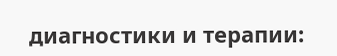диагностики и терапии: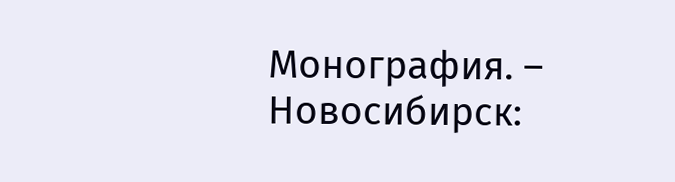Монография. – Новосибирск: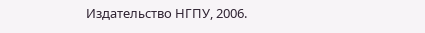Издательство НГПУ, 2006.